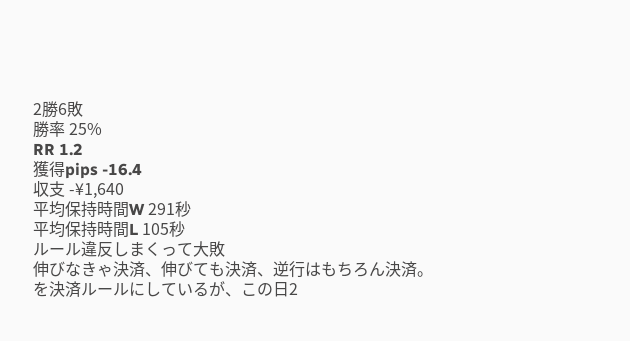2勝6敗
勝率 25%
RR 1.2
獲得pips -16.4
収支 -¥1,640
平均保持時間W 291秒
平均保持時間L 105秒
ルール違反しまくって大敗
伸びなきゃ決済、伸びても決済、逆行はもちろん決済。を決済ルールにしているが、この日2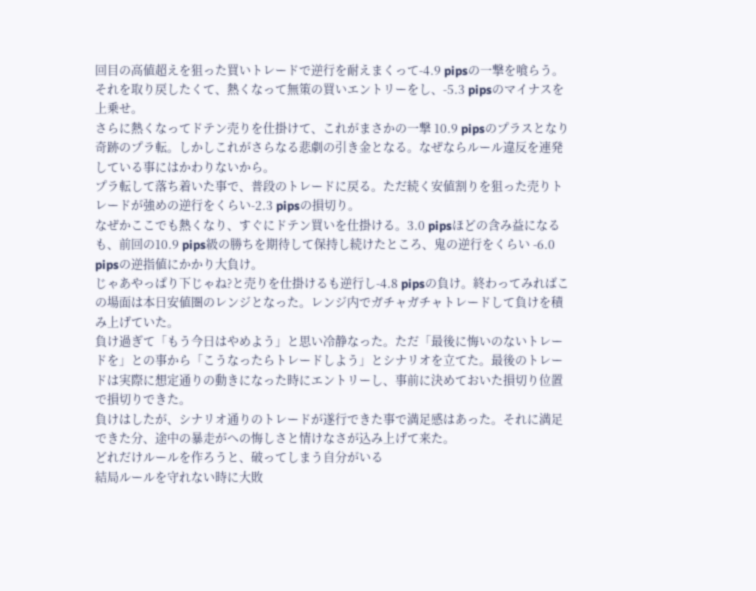回目の高値超えを狙った買いトレードで逆行を耐えまくって-4.9 pipsの一撃を喰らう。
それを取り戻したくて、熱くなって無策の買いエントリーをし、-5.3 pipsのマイナスを上乗せ。
さらに熱くなってドテン売りを仕掛けて、これがまさかの一撃 10.9 pipsのプラスとなり奇跡のプラ転。しかしこれがさらなる悲劇の引き金となる。なぜならルール違反を連発している事にはかわりないから。
プラ転して落ち着いた事で、普段のトレードに戻る。ただ続く安値割りを狙った売りトレードが強めの逆行をくらい-2.3 pipsの損切り。
なぜかここでも熱くなり、すぐにドテン買いを仕掛ける。3.0 pipsほどの含み益になるも、前回の10.9 pips級の勝ちを期待して保持し続けたところ、鬼の逆行をくらい -6.0 pipsの逆指値にかかり大負け。
じゃあやっぱり下じゃね?と売りを仕掛けるも逆行し-4.8 pipsの負け。終わってみればこの場面は本日安値圏のレンジとなった。レンジ内でガチャガチャトレードして負けを積み上げていた。
負け過ぎて「もう今日はやめよう」と思い冷静なった。ただ「最後に悔いのないトレードを」との事から「こうなったらトレードしよう」とシナリオを立てた。最後のトレードは実際に想定通りの動きになった時にエントリーし、事前に決めておいた損切り位置で損切りできた。
負けはしたが、シナリオ通りのトレードが遂行できた事で満足感はあった。それに満足できた分、途中の暴走がへの悔しさと情けなさが込み上げて来た。
どれだけルールを作ろうと、破ってしまう自分がいる
結局ルールを守れない時に大敗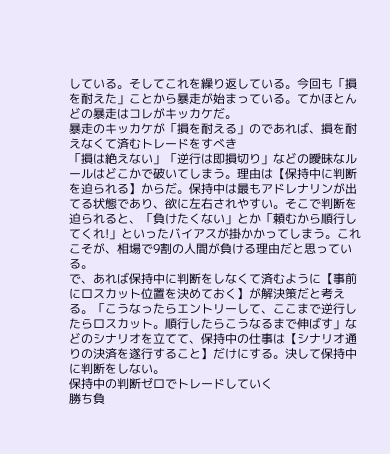している。そしてこれを繰り返している。今回も「損を耐えた」ことから暴走が始まっている。てかほとんどの暴走はコレがキッカケだ。
暴走のキッカケが「損を耐える」のであれば、損を耐えなくて済むトレードをすべき
「損は絶えない」「逆行は即損切り」などの曖昧なルールはどこかで破いてしまう。理由は【保持中に判断を迫られる】からだ。保持中は最もアドレナリンが出てる状態であり、欲に左右されやすい。そこで判断を迫られると、「負けたくない」とか「頼むから順行してくれ!」といったバイアスが掛かかってしまう。これこそが、相場で9割の人間が負ける理由だと思っている。
で、あれば保持中に判断をしなくて済むように【事前にロスカット位置を決めておく】が解決策だと考える。「こうなったらエントリーして、ここまで逆行したらロスカット。順行したらこうなるまで伸ばす」などのシナリオを立てて、保持中の仕事は【シナリオ通りの決済を遂行すること】だけにする。決して保持中に判断をしない。
保持中の判断ゼロでトレードしていく
勝ち負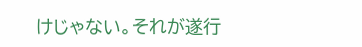けじゃない。それが遂行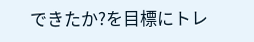できたか?を目標にトレ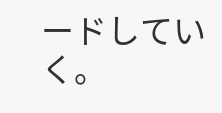ードしていく。